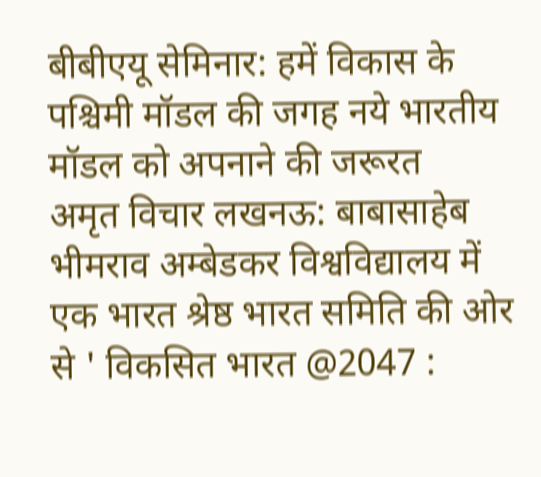बीबीएयू सेमिनार: हमें विकास के पश्चिमी मॉडल की जगह नये भारतीय मॉडल को अपनाने की जरूरत
अमृत विचार लखनऊ: बाबासाहेब भीमराव अम्बेडकर विश्वविद्यालय में एक भारत श्रेष्ठ भारत समिति की ओर से ' विकसित भारत @2047 :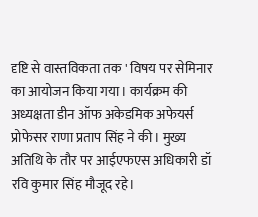दृष्टि से वास्तविकता तक ' विषय पर सेमिनार का आयोजन किया गया। कार्यक्रम की अध्यक्षता डीन ऑफ अकेडमिक अफेयर्स प्रोफेसर राणा प्रताप सिंह ने की। मुख्य अतिथि के तौर पर आईएफएस अधिकारी डॉ रवि कुमार सिंह मौजूद रहे।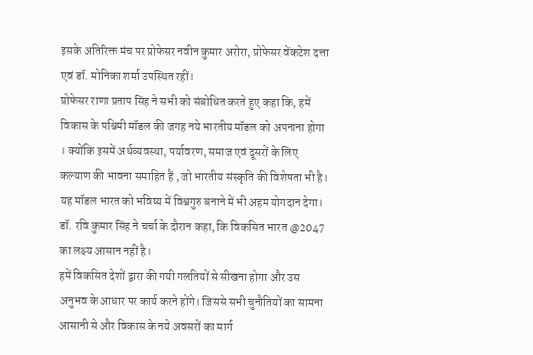इसके अतिरिक्त मंच पर प्रोफेसर नवीन कुमार अरोरा, प्रोफेसर वेंकटेश दत्ता एवं डॉ. मोनिका शर्मा उपस्थित रहीं।
प्रोफेसर राणा प्रताप सिंह ने सभी को संबोधित करते हुए कहा कि, हमें विकास के पश्चिमी मॉडल की जगह नये भारतीय मॉडल को अपनाना होगा । क्योंकि इसमें अर्थव्यवस्था, पर्यावरण, समाज एवं दूसरों के लिए कल्याण की भावना समाहित हैं , जो भारतीय संस्कृति की विशेषता भी है। यह मॉडल भारत को भविष्य में विश्वगुरु बनाने में भी अहम योगदान देगा। डॉ. रवि कुमार सिंह ने चर्चा के दौरान कहा, कि विकसित भारत @2047 का लक्ष्य आसान नहीं है।
हमें विकसित देशों द्वारा की गयी गलतियों से सीखना होगा और उस अनुभव के आधार पर कार्य करने होंगे। जिससे सभी चुनौतियों का सामना आसानी से और विकास के नये अवसरों का मार्ग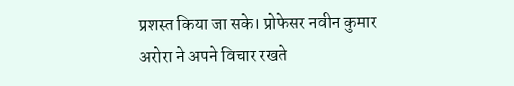प्रशस्त किया जा सके। प्रोफेसर नवीन कुमार अरोरा ने अपने विचार रखते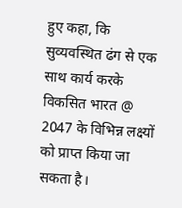हुए कहा, कि सुव्यवस्थित ढंग से एक साथ कार्य करके विकसित भारत @ 2047 के विभिन्न लक्ष्यों को प्राप्त किया जा सकता है।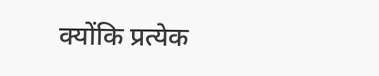क्योंकि प्रत्येक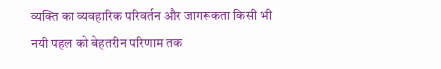व्यक्ति का व्यवहारिक परिवर्तन और जागरूकता किसी भी नयी पहल को बेहतरीन परिणाम तक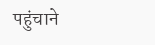पहुंचाने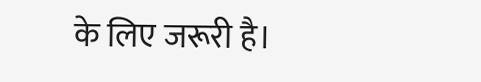के लिए जरूरी है।